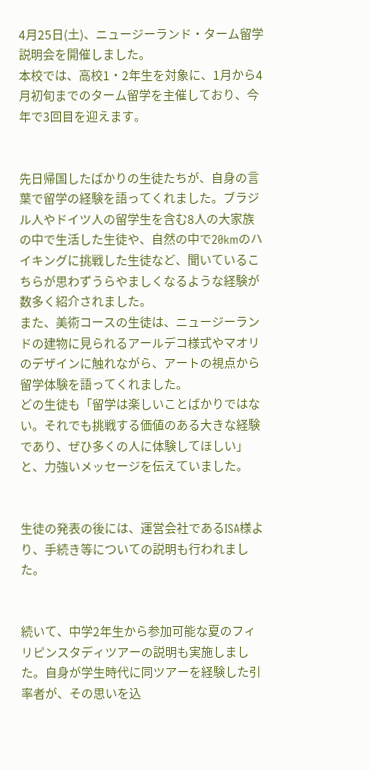4月25日(土)、ニュージーランド・ターム留学説明会を開催しました。
本校では、高校1・2年生を対象に、1月から4月初旬までのターム留学を主催しており、今年で3回目を迎えます。


先日帰国したばかりの生徒たちが、自身の言葉で留学の経験を語ってくれました。ブラジル人やドイツ人の留学生を含む8人の大家族の中で生活した生徒や、自然の中で20kmのハイキングに挑戦した生徒など、聞いているこちらが思わずうらやましくなるような経験が数多く紹介されました。
また、美術コースの生徒は、ニュージーランドの建物に見られるアールデコ様式やマオリのデザインに触れながら、アートの視点から留学体験を語ってくれました。
どの生徒も「留学は楽しいことばかりではない。それでも挑戦する価値のある大きな経験であり、ぜひ多くの人に体験してほしい」と、力強いメッセージを伝えていました。


生徒の発表の後には、運営会社であるISA様より、手続き等についての説明も行われました。


続いて、中学2年生から参加可能な夏のフィリピンスタディツアーの説明も実施しました。自身が学生時代に同ツアーを経験した引率者が、その思いを込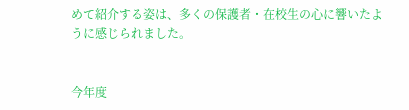めて紹介する姿は、多くの保護者・在校生の心に響いたように感じられました。


今年度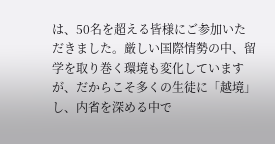は、50名を超える皆様にご参加いただきました。厳しい国際情勢の中、留学を取り巻く環境も変化していますが、だからこそ多くの生徒に「越境」し、内省を深める中で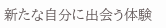新たな自分に出会う体験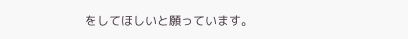をしてほしいと願っています。